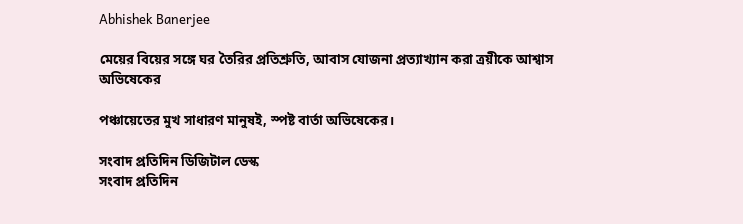Abhishek Banerjee

মেয়ের বিয়ের সঙ্গে ঘর তৈরির প্রতিশ্রুতি, আবাস যোজনা প্রত্যাখ্যান করা ত্রয়ীকে আশ্বাস অভিষেকের

পঞ্চায়েতের মুখ সাধারণ মানুষই, স্পষ্ট বার্তা অভিষেকের।

সংবাদ প্রতিদিন ডিজিটাল ডেস্ক
সংবাদ প্রতিদিন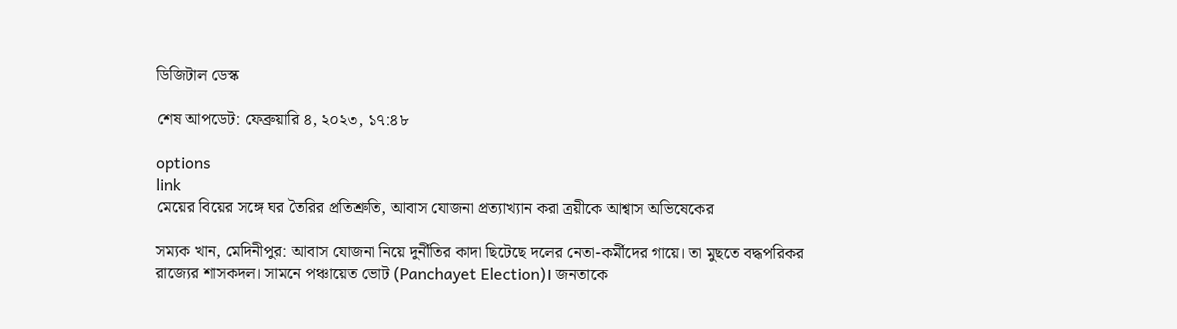ডিজিটাল ডেস্ক

শেষ আপডেট: ফেব্রুয়ারি ৪, ২০২৩, ১৭:৪৮

options
link
মেয়ের বিয়ের সঙ্গে ঘর তৈরির প্রতিশ্রুতি, আবাস যোজনা প্রত্যাখ্যান করা ত্রয়ীকে আশ্বাস অভিষেকের

সম্যক খান, মেদিনীপুর: আবাস যোজনা নিয়ে দুর্নীতির কাদা ছিটেছে দলের নেতা-কর্মীদের গায়ে। তা মুছতে বদ্ধপরিকর রাজ্যের শাসকদল। সামনে পঞ্চায়েত ভোট (Panchayet Election)। জনতাকে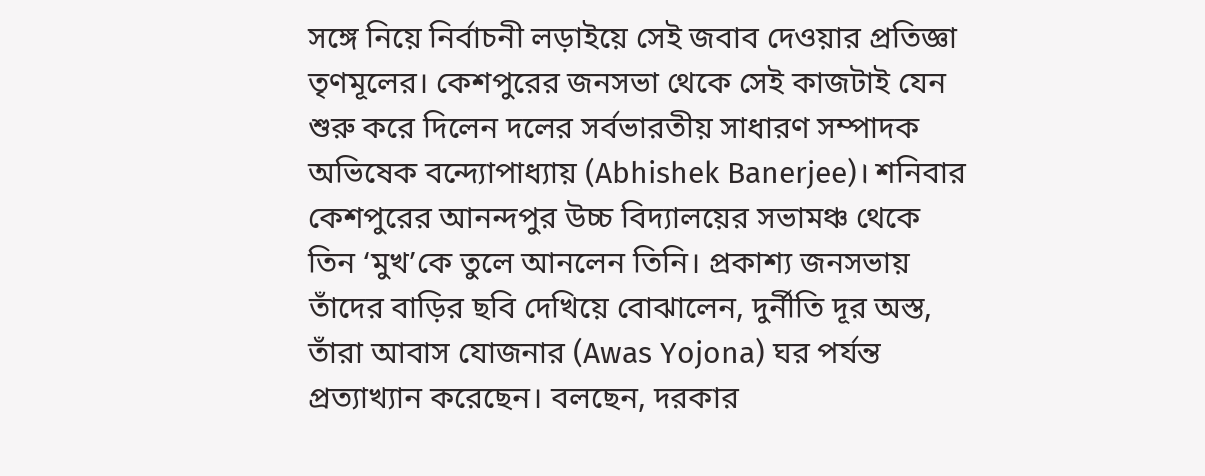সঙ্গে নিয়ে নির্বাচনী লড়াইয়ে সেই জবাব দেওয়ার প্রতিজ্ঞা তৃণমূলের। কেশপুরের জনসভা থেকে সেই কাজটাই যেন শুরু করে দিলেন দলের সর্বভারতীয় সাধারণ সম্পাদক অভিষেক বন্দ্যোপাধ্যায় (Abhishek Banerjee)। শনিবার কেশপুরের আনন্দপুর উচ্চ বিদ্যালয়ের সভামঞ্চ থেকে তিন ‘মুখ’কে তুলে আনলেন তিনি। প্রকাশ্য জনসভায় তাঁদের বাড়ির ছবি দেখিয়ে বোঝালেন, দুর্নীতি দূর অস্ত, তাঁরা আবাস যোজনার (Awas Yojona) ঘর পর্যন্ত প্রত্যাখ্যান করেছেন। বলছেন, দরকার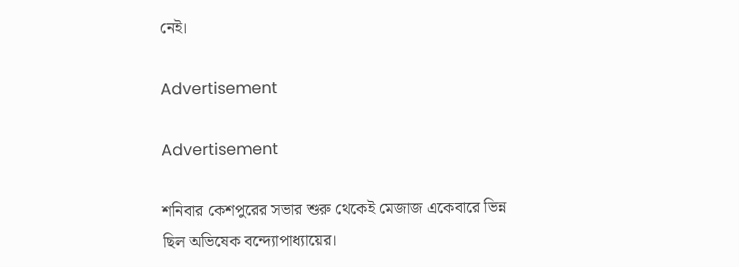নেই।

Advertisement

Advertisement

শনিবার কেশপুরের সভার শুরু থেকেই মেজাজ একেবারে ভিন্ন ছিল অভিষেক বন্দ্যোপাধ্যায়ের।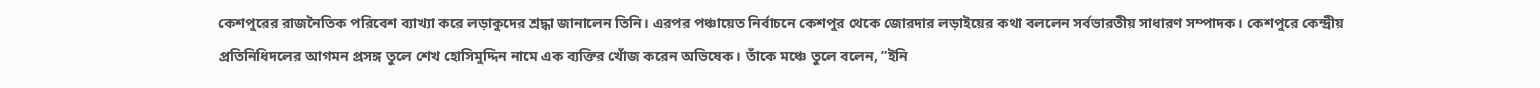কেশপুরের রাজনৈতিক পরিবেশ ব্যাখ্যা করে লড়াকুদের শ্রদ্ধা জানালেন তিনি। এরপর পঞ্চায়েত নির্বাচনে কেশপুর থেকে জোরদার লড়াইয়ের কথা বললেন সর্বভারতীয় সাধারণ সম্পাদক। কেশপুরে কেন্দ্রীয় প্রতিনিধিদলের আগমন প্রসঙ্গ তুলে শেখ হোসিমুদ্দিন নামে এক ব্যক্তির খোঁজ করেন অভিষেক। তাঁকে মঞ্চে তুলে বলেন, ”ইনি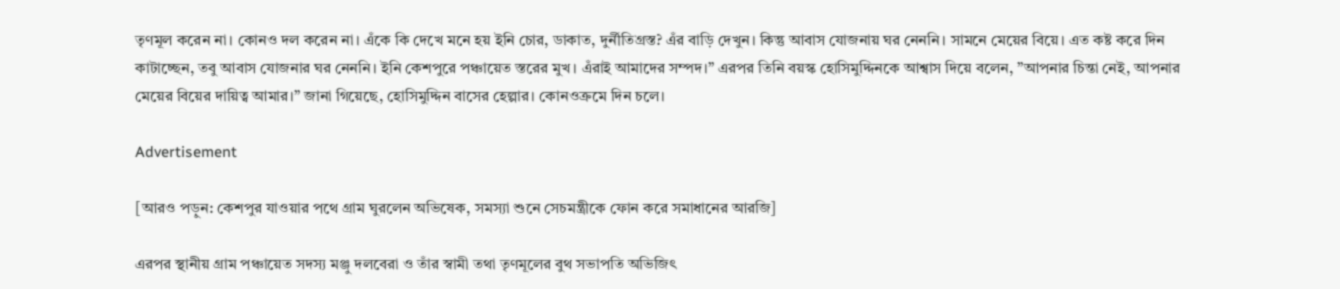তৃণমূল করেন না। কোনও দল করেন না। এঁকে কি দেখে মনে হয় ইনি চোর, ডাকাত, দুর্নীতিগ্রস্ত? এঁর বাড়ি দেখুন। কিন্তু আবাস যোজনায় ঘর নেননি। সামনে মেয়ের বিয়ে। এত কষ্ট করে দিন কাটাচ্ছেন, তবু আবাস যোজনার ঘর নেননি। ইনি কেশপুরে পঞ্চায়েত স্তরের মুখ। এঁরাই আমাদের সম্পদ।” এরপর তিনি বয়স্ক হোসিমুদ্দিনকে আশ্বাস দিয়ে বলেন, ”আপনার চিন্তা নেই, আপনার মেয়ের বিয়ের দায়িত্ব আমার।” জানা গিয়েছে, হোসিমুদ্দিন বাসের হেল্পার। কোনওক্রমে দিন চলে।

Advertisement

[আরও পড়ুন: কেশপুর যাওয়ার পথে গ্রাম ঘুরলেন অভিষেক, সমস্যা শুনে সেচমন্ত্রীকে ফোন করে সমাধানের আরজি]

এরপর স্থানীয় গ্রাম পঞ্চায়েত সদস্য মঞ্জু দলবেরা ও তাঁর স্বামী তথা তৃণমূলের বুথ সভাপতি অভিজিৎ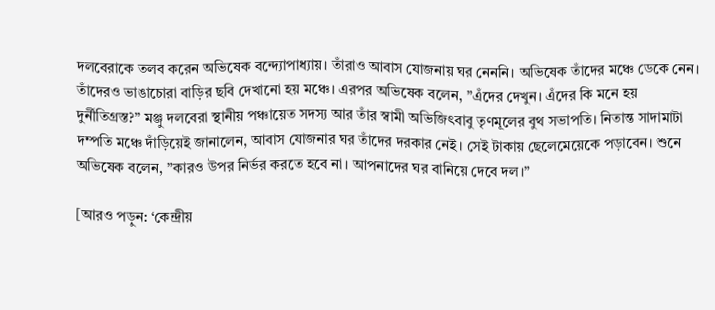দলবেরাকে তলব করেন অভিষেক বন্দ্যোপাধ্যায়। তাঁরাও আবাস যোজনায় ঘর নেননি। অভিষেক তাঁদের মঞ্চে ডেকে নেন। তাঁদেরও ভাঙাচোরা বাড়ির ছবি দেখানো হয় মঞ্চে। এরপর অভিষেক বলেন, ”এঁদের দেখুন। এঁদের কি মনে হয় দুর্নীতিগ্রস্ত?” মঞ্জু দলবেরা স্থানীয় পঞ্চায়েত সদস্য আর তাঁর স্বামী অভিজিৎবাবু তৃণমূলের বুথ সভাপতি। নিতান্ত সাদামাটা দম্পতি মঞ্চে দাঁড়িয়েই জানালেন, আবাস যোজনার ঘর তাঁদের দরকার নেই। সেই টাকায় ছেলেমেয়েকে পড়াবেন। শুনে অভিষেক বলেন, ”কারও উপর নির্ভর করতে হবে না। আপনাদের ঘর বানিয়ে দেবে দল।”

[আরও পড়ুন: ‘কেন্দ্রীয়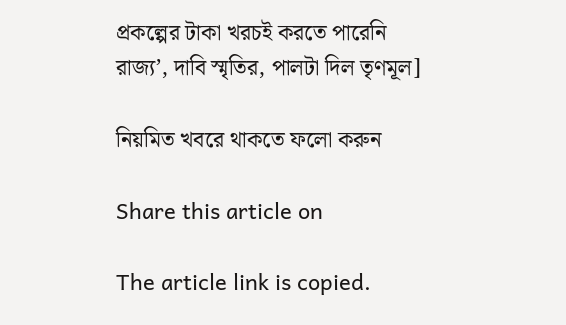প্রকল্পের টাকা খরচই করতে পারেনি রাজ্য’, দাবি স্মৃতির, পালটা দিল তৃণমূল]

নিয়মিত খবরে থাকতে ফলো করুন

Share this article on

The article link is copied.